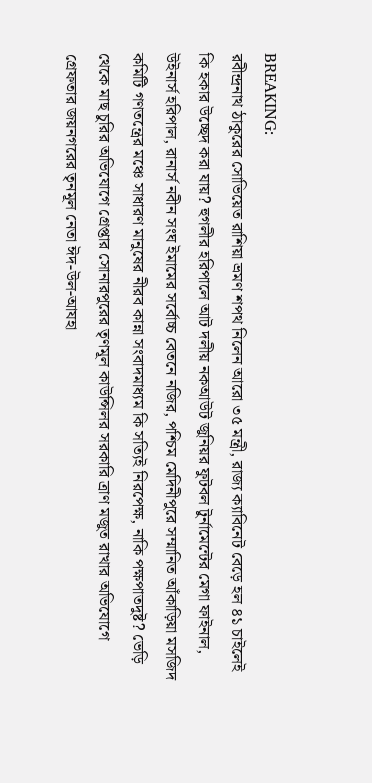BREAKING:
রবীন্দ্রনাথ ঠাকুরের সোভিয়েত রাশিয়া ভ্রমণ শপথ নিলেন আরো ৩৫ মন্ত্রী, রাজ্য ক্যাবিনেট বেড়ে হল ৪১ চাইলেই কি হকার উচ্ছেদ করা যায়? হুগলীর হরিপালে আট দলীয় নকআউট জুনিয়র ফুটবল টুর্নামেন্টের মেগা ফাইনাল, উইনার্স হরিপাল, রানার্স নবীন সংঘ ইমামের সর্বোচ্চ বেতনে নজির, পশ্চিম মেদিনীপুরে সম্মানিত আঁকাড়িয়া মসজিদ কমিটি গণতন্ত্রের মঞ্চে সাধারণ মানুষের নীরব কান্না সংবাদমাধ্যম কি সত্যিই নিরপেক্ষ, নাকি পক্ষপাতদুষ্ট? ভেড়ি থেকে মাছ চুরির অভিযোগে গ্রেপ্তার সোনারপুরের তৃণমূল কাউন্সিলর সরকারি ত্রাণ মজুত রাখার অভিযোগে গ্রেফতার জয়নগরের তৃনমূল নেতা ঈদ-উল-আযহা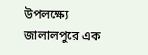উপলক্ষ্যে জালালপুরে এক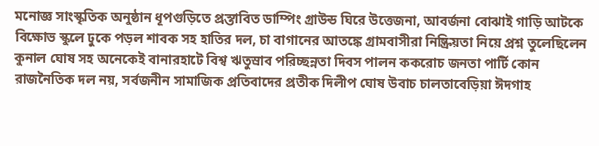মনোজ্ঞ সাংস্কৃতিক অনুষ্ঠান ধূপগুড়িতে প্রস্তাবিত ডাম্পিং গ্রাউন্ড ঘিরে উত্তেজনা, আবর্জনা বোঝাই গাড়ি আটকে বিক্ষোভ স্কুলে ঢুকে পড়ল শাবক সহ হাতির দল, চা বাগানের আতঙ্কে গ্রামবাসীরা নিষ্ক্রিয়তা নিয়ে প্রশ্ন তুলেছিলেন কুনাল ঘোষ সহ অনেকেই বানারহাটে বিশ্ব ঋতুস্রাব পরিচ্ছন্নতা দিবস পালন ককরোচ জনতা পার্টি কোন রাজনৈতিক দল নয়, সর্বজনীন সামাজিক প্রতিবাদের প্রতীক দিলীপ ঘোষ উবাচ চালতাবেড়িয়া ঈদগাহ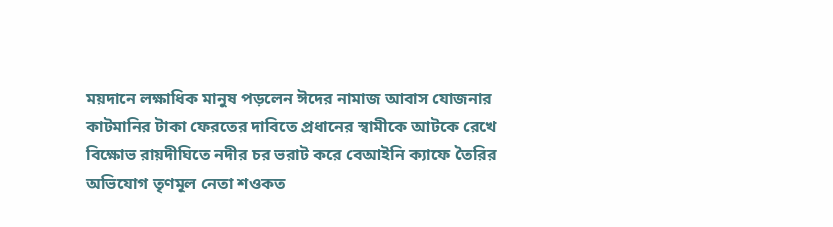ময়দানে লক্ষাধিক মানুষ পড়লেন ঈদের নামাজ আবাস যোজনার কাটমানির টাকা ফেরতের দাবিতে প্রধানের স্বামীকে আটকে রেখে বিক্ষোভ রায়দীঘিতে নদীর চর ভরাট করে বেআইনি ক্যাফে তৈরির অভিযোগ তৃণমূল নেতা শওকত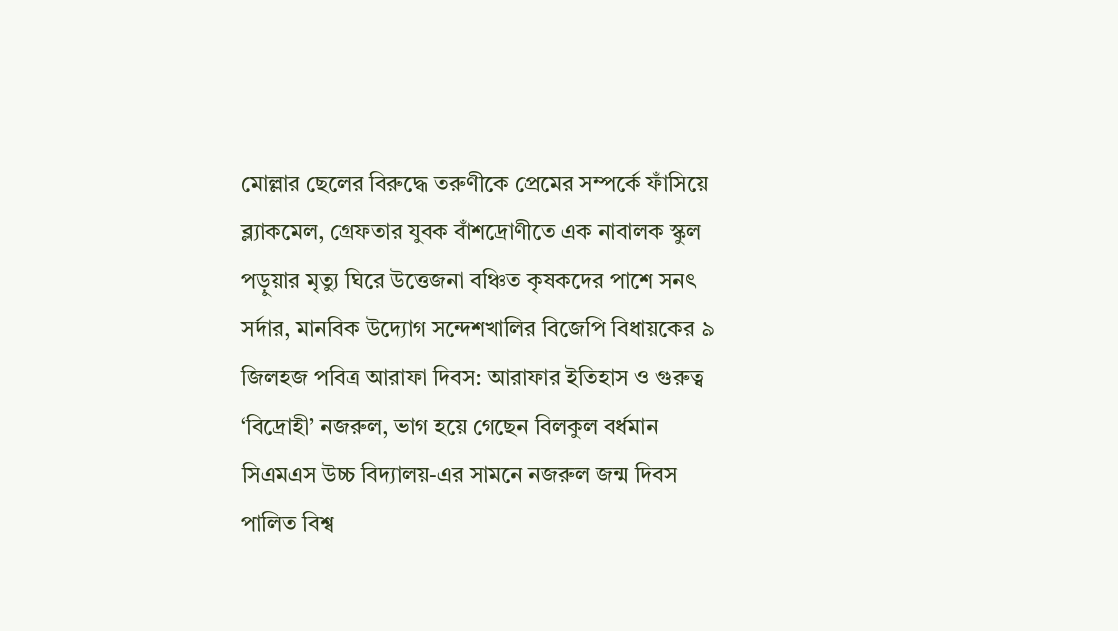মোল্লার ছেলের বিরুদ্ধে তরুণীকে প্রেমের সম্পর্কে ফাঁসিয়ে ব্ল্যাকমেল, গ্রেফতার যুবক বাঁশদ্রোণীতে এক নাবালক স্কুল পড়ুয়ার মৃত্যু ঘিরে উত্তেজনা বঞ্চিত কৃষকদের পাশে সনৎ সর্দার, মানবিক উদ্যোগ সন্দেশখালির বিজেপি বিধায়কের ৯ জিলহজ পবিত্র আরাফা দিবস: আরাফার ইতিহাস ও গুরুত্ব ‘বিদ্রোহী’ নজরুল, ভাগ হয়ে গেছেন বিলকুল বর্ধমান সিএমএস উচ্চ বিদ্যালয়-এর সামনে নজরুল জন্ম দিবস পালিত বিশ্ব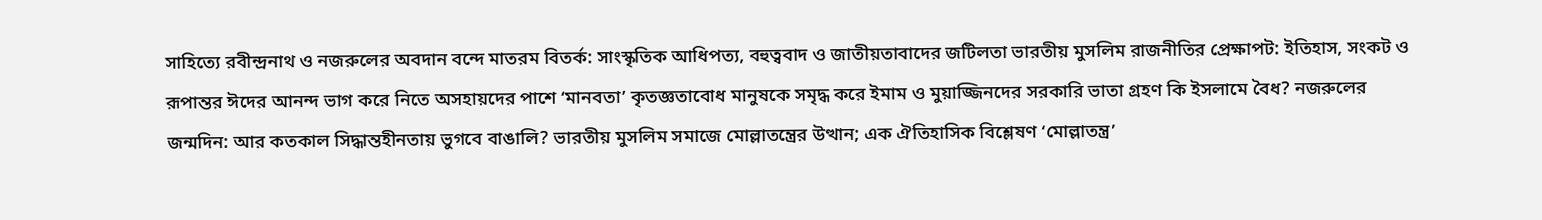সাহিত্যে রবীন্দ্রনাথ ও নজরুলের অবদান বন্দে মাতরম বিতর্ক: সাংস্কৃতিক আধিপত্য, বহুত্ববাদ ও জাতীয়তাবাদের জটিলতা ভারতীয় মুসলিম রাজনীতির প্রেক্ষাপট: ইতিহাস, সংকট ও রূপান্তর ঈদের আনন্দ ভাগ করে নিতে অসহায়দের পাশে ‘মানবতা’ কৃতজ্ঞতাবোধ মানুষকে সমৃদ্ধ করে ইমাম ও মুয়াজ্জিনদের সরকারি ভাতা গ্রহণ কি ইসলামে বৈধ? নজরুলের জন্মদিন: আর কতকাল সিদ্ধান্তহীনতায় ভুগবে বাঙালি? ভারতীয় মুসলিম সমাজে মোল্লাতন্ত্রের উত্থান; এক ঐতিহাসিক বিশ্লেষণ ‘মোল্লাতন্ত্র’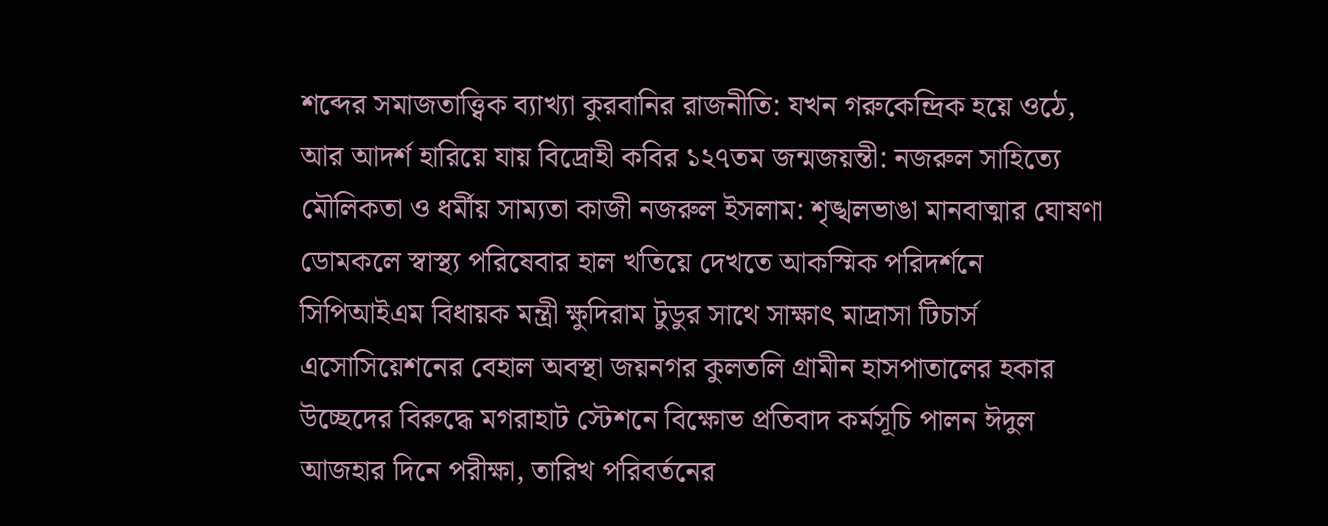শব্দের সমাজতাত্ত্বিক ব্যাখ্যা কুরবানির রাজনীতি: যখন গরুকেন্দ্রিক হয়ে ওঠে, আর আদর্শ হারিয়ে যায় বিদ্রোহী কবির ১২৭তম জন্মজয়ন্তী: নজরুল সাহিত্যে মৌলিকতা ও ধর্মীয় সাম্যতা কাজী নজরুল ইসলাম: শৃঙ্খলভাঙা মানবাত্মার ঘোষণা ডোমকলে স্বাস্থ্য পরিষেবার হাল খতিয়ে দেখতে আকস্মিক পরিদর্শনে সিপিআইএম বিধায়ক মন্ত্রী ক্ষুদিরাম টুডুর সাথে সাক্ষাৎ মাদ্রাসা টিচার্স এসোসিয়েশনের বেহাল অবস্থা জয়নগর কুলতলি গ্রামীন হাসপাতালের হকার উচ্ছেদের বিরুদ্ধে মগরাহাট স্টেশনে বিক্ষোভ প্রতিবাদ কর্মসূচি পালন ঈদুল আজহার দিনে পরীক্ষা, তারিখ পরিবর্তনের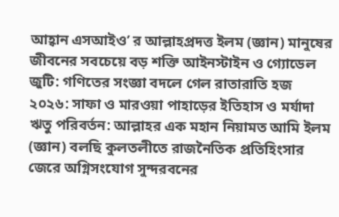আহ্বান এসআইও’ র আল্লাহপ্রদত্ত ইলম (জ্ঞান) মানুষের জীবনের সবচেয়ে বড় শক্তি আইনস্টাইন ও গ্যোডেল জুটি: গণিতের সংজ্ঞা বদলে গেল রাতারাতি হজ ২০২৬: সাফা ও মারওয়া পাহাড়ের ইতিহাস ও মর্যাদা ঋতু পরিবর্তন: আল্লাহর এক মহান নিয়ামত আমি ইলম (জ্ঞান) বলছি কুলতলীতে রাজনৈতিক প্রতিহিংসার জেরে অগ্নিসংযোগ সুন্দরবনের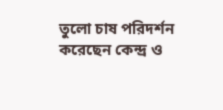তুলো চাষ পরিদর্শন করেছেন কেন্দ্র ও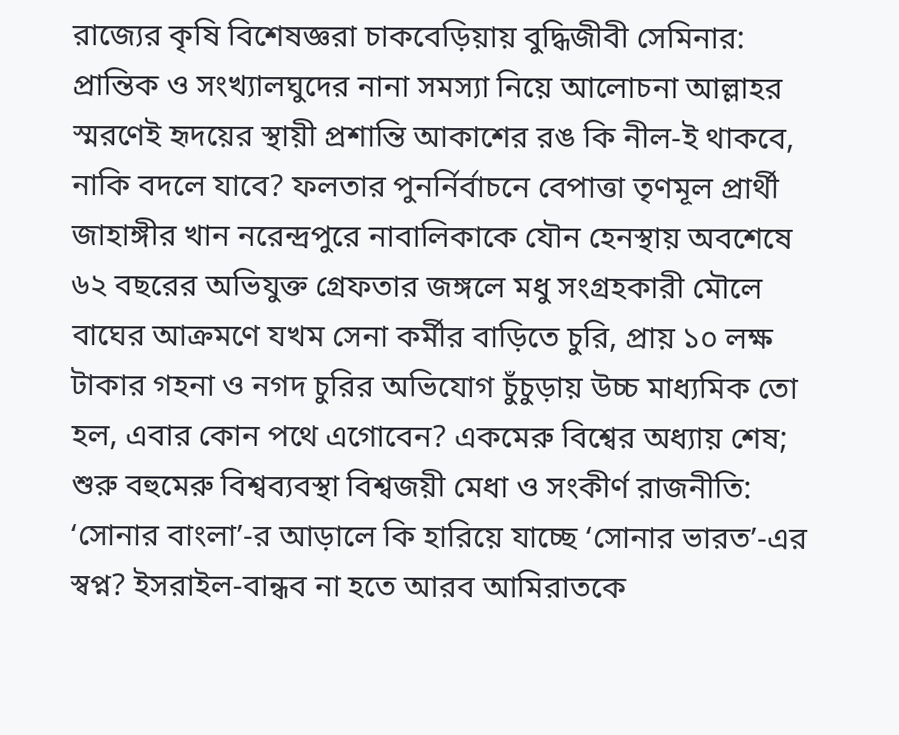রাজ্যের কৃষি বিশেষজ্ঞরা চাকবেড়িয়ায় বুদ্ধিজীবী সেমিনার: প্রান্তিক ও সংখ্যালঘুদের নানা সমস্যা নিয়ে আলোচনা আল্লাহর স্মরণেই হৃদয়ের স্থায়ী প্রশান্তি আকাশের রঙ কি নীল-ই থাকবে, নাকি বদলে যাবে? ফলতার পুনর্নির্বাচনে বেপাত্তা তৃণমূল প্রার্থী জাহাঙ্গীর খান নরেন্দ্রপুরে নাবালিকাকে যৌন হেনস্থায় অবশেষে ৬২ বছরের অভিযুক্ত গ্রেফতার জঙ্গলে মধু সংগ্রহকারী মৌলে বাঘের আক্রমণে যখম সেনা কর্মীর বাড়িতে চুরি, প্রায় ১০ লক্ষ টাকার গহনা ও নগদ চুরির অভিযোগ চুঁচুড়ায় উচ্চ মাধ্যমিক তো হল, এবার কোন পথে এগোবেন? একমেরু বিশ্বের অধ্যায় শেষ; শুরু বহুমেরু বিশ্বব্যবস্থা বিশ্বজয়ী মেধা ও সংকীর্ণ রাজনীতি: ‘সোনার বাংলা’-র আড়ালে কি হারিয়ে যাচ্ছে ‘সোনার ভারত’-এর স্বপ্ন? ইসরাইল-বান্ধব না হতে আরব আমিরাতকে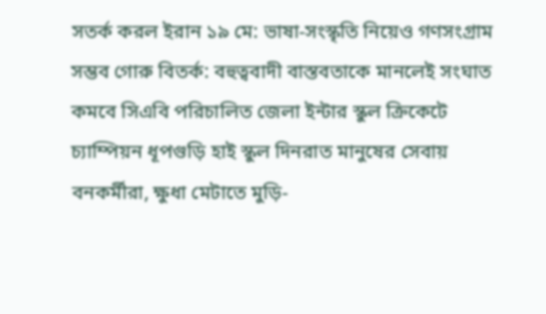সতর্ক করল ইরান ১৯ মে: ভাষা-সংস্কৃতি নিয়েও গণসংগ্রাম সম্ভব গোরু বিতর্ক: বহুত্ববাদী বাস্তবতাকে মানলেই সংঘাত কমবে সিএবি পরিচালিত জেলা ইন্টার স্কুল ক্রিকেটে চ্যাম্পিয়ন ধূপগুড়ি হাই স্কুল দিনরাত মানুষের সেবায় বনকর্মীরা, ক্ষুধা মেটাতে মুড়ি-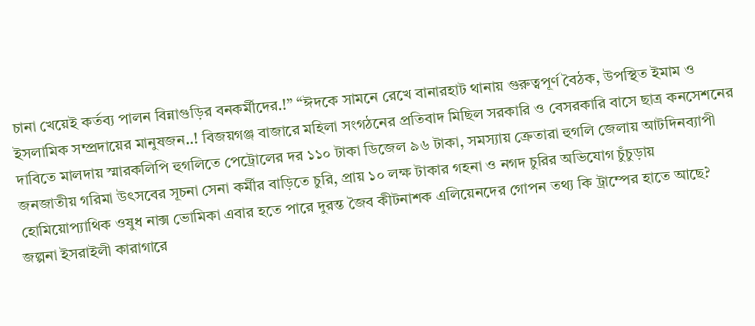চানা খেয়েই কর্তব্য পালন বিন্নাগুড়ির বনকর্মীদের.!” “ঈদকে সামনে রেখে বানারহাট থানায় গুরুত্বপূর্ণ বৈঠক, উপস্থিত ইমাম ও ইসলামিক সম্প্রদায়ের মানুষজন..! বিজয়গঞ্জ বাজারে মহিলা সংগঠনের প্রতিবাদ মিছিল সরকারি ও বেসরকারি বাসে ছাত্র কনসেশনের দাবিতে মালদায় স্মারকলিপি হুগলিতে পেট্রোলের দর ১১০ টাকা ডিজেল ৯৬ টাকা, সমস্যায় ক্রেতারা হুগলি জেলায় আটদিনব্যাপী জনজাতীয় গরিমা উৎসবের সূচনা সেনা কর্মীর বাড়িতে চুরি, প্রায় ১০ লক্ষ টাকার গহনা ও নগদ চুরির অভিযোগ চুঁচুড়ায় হোমিয়োপ্যাথিক ওষুধ নাক্স ভোমিকা এবার হতে পারে দুরন্ত জৈব কীটনাশক এলিয়েনদের গোপন তথ্য কি ট্রাম্পের হাতে আছে? জল্পনা ইসরাইলী কারাগারে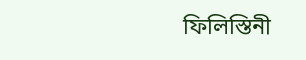ফিলিস্তিনী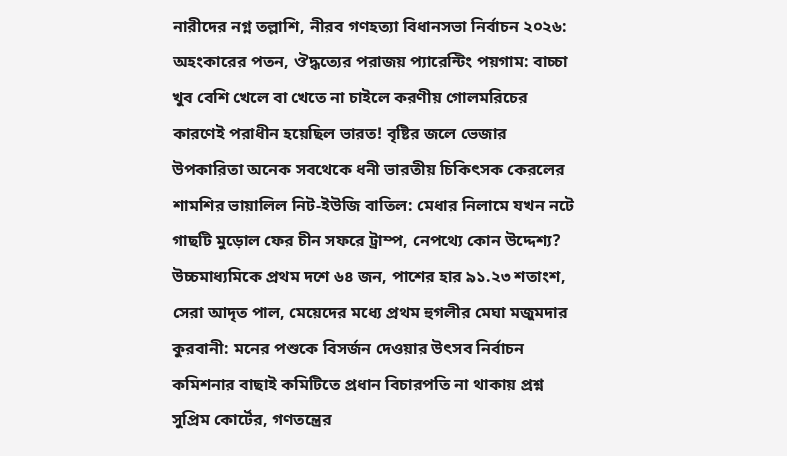নারীদের নগ্ন তল্লাশি, নীরব গণহত্যা বিধানসভা নির্বাচন ২০২৬: অহংকারের পতন, ঔদ্ধত্যের পরাজয় প্যারেন্টিং পয়গাম: বাচ্চা খুব বেশি খেলে বা খেতে না চাইলে করণীয় গোলমরিচের কারণেই পরাধীন হয়েছিল ভারত! বৃষ্টির জলে ভেজার উপকারিতা অনেক সবথেকে ধনী ভারতীয় চিকিৎসক কেরলের শামশির ভায়ালিল নিট-ইউজি বাতিল: মেধার নিলামে যখন নটে গাছটি মুড়োল ফের চীন সফরে ট্রাম্প, নেপথ্যে কোন উদ্দেশ্য? উচ্চমাধ্যমিকে প্রথম দশে ৬৪ জন, পাশের হার ৯১.২৩ শতাংশ, সেরা আদৃত পাল, মেয়েদের মধ্যে প্রথম হুগলীর মেঘা মজুমদার কুরবানী: মনের পশুকে বিসর্জন দেওয়ার উৎসব নির্বাচন কমিশনার বাছাই কমিটিতে প্রধান বিচারপতি না থাকায় প্রশ্ন সুপ্রিম কোর্টের, গণতন্ত্রের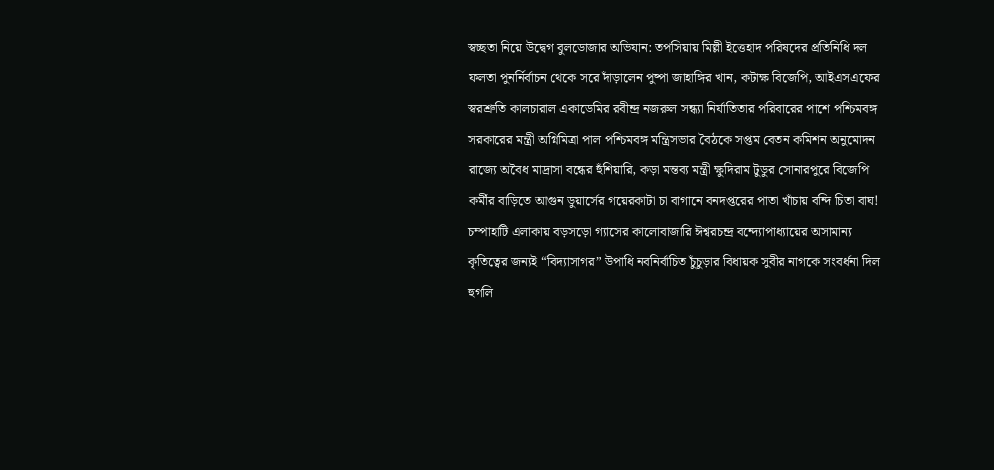স্বচ্ছতা নিয়ে উদ্বেগ বুলডোজার অভিযান: তপসিয়ায় মিল্লী ইত্তেহাদ পরিষদের প্রতিনিধি দল ফলতা পুনর্নির্বাচন থেকে সরে দাঁড়ালেন পুষ্পা জাহাঙ্গির খান, কটাক্ষ বিজেপি, আইএসএফের স্বরশ্রুতি কালচারাল একাডেমির রবীন্দ্র নজরুল সন্ধ্যা নির্যাতিতার পরিবারের পাশে পশ্চিমবঙ্গ সরকারের মন্ত্রী অগ্নিমিত্রা পাল পশ্চিমবঙ্গ মন্ত্রিসভার বৈঠকে সপ্তম বেতন কমিশন অনুমোদন রাজ্যে অবৈধ মাদ্রাসা বন্ধের হুঁশিয়ারি, কড়া মন্তব্য মন্ত্রী ক্ষুদিরাম টুডুর সোনারপুরে বিজেপি কর্মীর বাড়িতে আগুন ডুয়ার্সের গয়েরকাটা চা বাগানে বনদপ্তরের পাতা খাঁচায় বন্দি চিতা বাঘ! চম্পাহাটি এলাকায় বড়সড়ো গ্যাসের কালোবাজারি ঈশ্বরচন্দ্র বন্দ্যোপাধ্যায়ের অসামান্য কৃতিত্বের জন্যই “বিদ্যাসাগর” উপাধি নবনির্বাচিত চুঁচুড়ার বিধায়ক সুবীর নাগকে সংবর্ধনা দিল হুগলি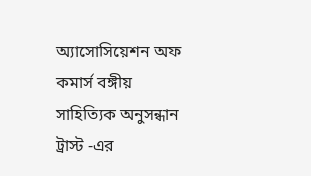অ্যাসোসিয়েশন অফ কমার্স বঙ্গীয় সাহিত্যিক অনুসন্ধান ট্রাস্ট -এর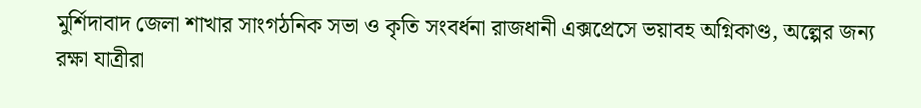মুর্শিদাবাদ জেলা শাখার সাংগঠনিক সভা ও কৃতি সংবর্ধনা রাজধানী এক্সপ্রেসে ভয়াবহ অগ্নিকাণ্ড, অল্পের জন্য রক্ষা যাত্রীরা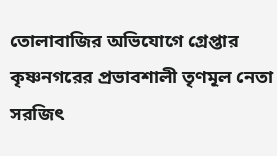তোলাবাজির অভিযোগে গ্রেপ্তার কৃষ্ণনগরের প্রভাবশালী তৃণমূল নেতা সরজিৎ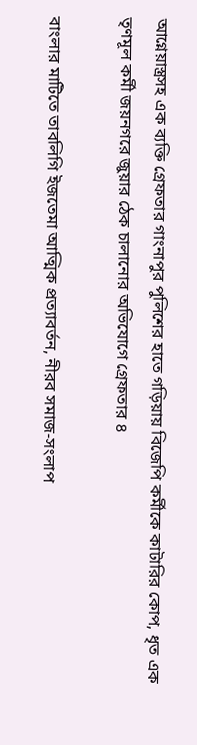আগ্নেয়াস্ত্রসহ এক ব্যক্তি গ্রেফতার গাংনাপুর পুলিশের হাতে গড়িয়ায় বিজেপি কর্মীকে কাটারির কোপ, ধৃত এক তৃণমূল কর্মী জয়নগরে জুয়ার ঠেক চালানোর অভিযোগে গ্রেফতার ৪

বাংলার মাটিতে তাবলিগি ইজতেমা আত্মিক প্রত্যাবর্তন, নীরব সমাজ-সংলাপ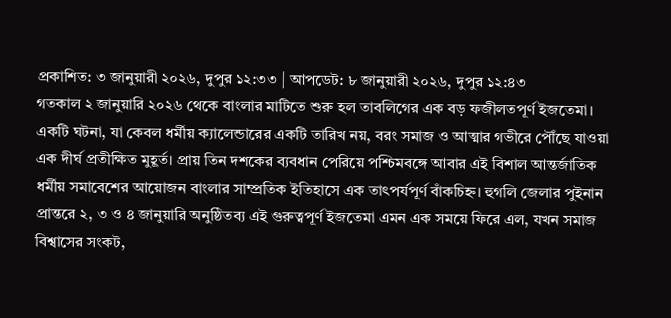প্রকাশিত: ৩ জানুয়ারী ২০২৬, দুপুর ১২:৩৩ | আপডেট: ৮ জানুয়ারী ২০২৬, দুপুর ১২:৪৩
গতকাল ২ জানুয়ারি ২০২৬ থেকে বাংলার মাটিতে শুরু হল তাবলিগের এক বড় ফজীলতপূর্ণ ইজতেমা। একটি ঘটনা, যা কেবল ধর্মীয় ক্যালেন্ডারের একটি তারিখ নয়, বরং সমাজ ও আত্মার গভীরে পৌঁছে যাওয়া এক দীর্ঘ প্রতীক্ষিত মুহূর্ত। প্রায় তিন দশকের ব্যবধান পেরিয়ে পশ্চিমবঙ্গে আবার এই বিশাল আন্তর্জাতিক ধর্মীয় সমাবেশের আয়োজন বাংলার সাম্প্রতিক ইতিহাসে এক তাৎপর্যপূর্ণ বাঁকচিহ্ন। হুগলি জেলার পুইনান প্রান্তরে ২, ৩ ও ৪ জানুয়ারি অনুষ্ঠিতব্য এই গুরুত্বপূর্ণ ইজতেমা এমন এক সময়ে ফিরে এল, যখন সমাজ বিশ্বাসের সংকট,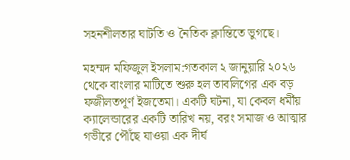সহনশীলতার ঘাটতি ও নৈতিক ক্লান্তিতে ভুগছে।

মহম্মদ মফিজুল ইসলাম:গতকাল ২ জানুয়ারি ২০২৬ থেকে বাংলার মাটিতে শুরু হল তাবলিগের এক বড় ফজীলতপূর্ণ ইজতেমা। একটি ঘটনা, যা কেবল ধর্মীয় ক্যালেন্ডারের একটি তারিখ নয়, বরং সমাজ ও আত্মার গভীরে পৌঁছে যাওয়া এক দীর্ঘ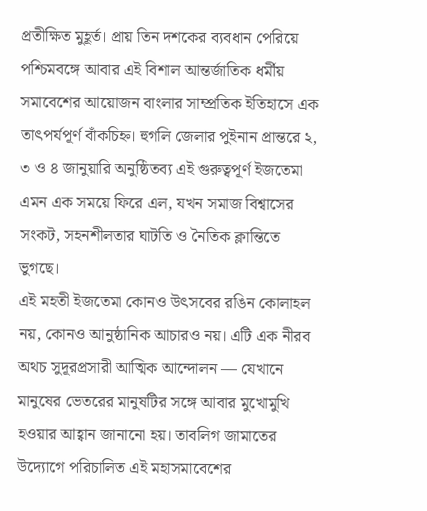প্রতীক্ষিত মুহূর্ত। প্রায় তিন দশকের ব্যবধান পেরিয়ে পশ্চিমবঙ্গে আবার এই বিশাল আন্তর্জাতিক ধর্মীয় সমাবেশের আয়োজন বাংলার সাম্প্রতিক ইতিহাসে এক তাৎপর্যপূর্ণ বাঁকচিহ্ন। হুগলি জেলার পুইনান প্রান্তরে ২, ৩ ও ৪ জানুয়ারি অনুষ্ঠিতব্য এই গুরুত্বপূর্ণ ইজতেমা এমন এক সময়ে ফিরে এল, যখন সমাজ বিশ্বাসের সংকট, সহনশীলতার ঘাটতি ও নৈতিক ক্লান্তিতে ভুগছে।
এই মহতী ইজতেমা কোনও উৎসবের রঙিন কোলাহল নয়, কোনও আনুষ্ঠানিক আচারও নয়। এটি এক নীরব অথচ সুদূরপ্রসারী আত্মিক আন্দোলন — যেখানে মানুষের ভেতরের মানুষটির সঙ্গে আবার মুখোমুখি হওয়ার আহ্বান জানানো হয়। তাবলিগ জামাতের উদ্যোগে পরিচালিত এই মহাসমাবেশের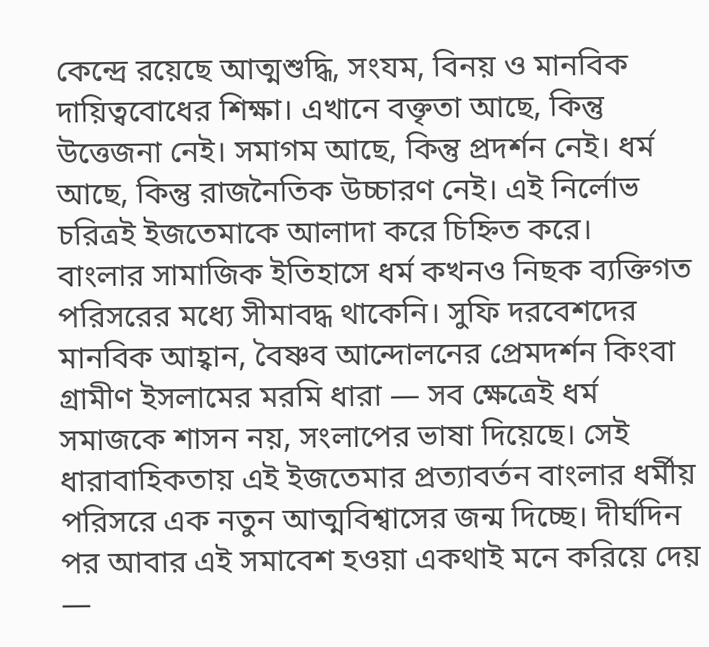কেন্দ্রে রয়েছে আত্মশুদ্ধি, সংযম, বিনয় ও মানবিক দায়িত্ববোধের শিক্ষা। এখানে বক্তৃতা আছে, কিন্তু উত্তেজনা নেই। সমাগম আছে, কিন্তু প্রদর্শন নেই। ধর্ম আছে, কিন্তু রাজনৈতিক উচ্চারণ নেই। এই নির্লোভ চরিত্রই ইজতেমাকে আলাদা করে চিহ্নিত করে।
বাংলার সামাজিক ইতিহাসে ধর্ম কখনও নিছক ব্যক্তিগত পরিসরের মধ্যে সীমাবদ্ধ থাকেনি। সুফি দরবেশদের মানবিক আহ্বান, বৈষ্ণব আন্দোলনের প্রেমদর্শন কিংবা গ্রামীণ ইসলামের মরমি ধারা — সব ক্ষেত্রেই ধর্ম সমাজকে শাসন নয়, সংলাপের ভাষা দিয়েছে। সেই ধারাবাহিকতায় এই ইজতেমার প্রত্যাবর্তন বাংলার ধর্মীয় পরিসরে এক নতুন আত্মবিশ্বাসের জন্ম দিচ্ছে। দীর্ঘদিন পর আবার এই সমাবেশ হওয়া একথাই মনে করিয়ে দেয় —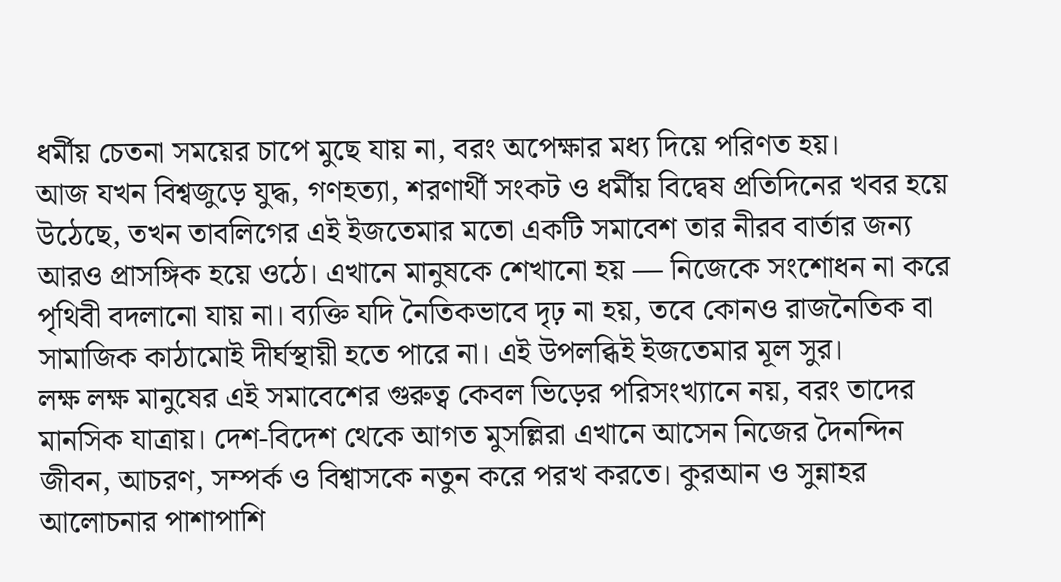ধর্মীয় চেতনা সময়ের চাপে মুছে যায় না, বরং অপেক্ষার মধ্য দিয়ে পরিণত হয়।
আজ যখন বিশ্বজুড়ে যুদ্ধ, গণহত্যা, শরণার্থী সংকট ও ধর্মীয় বিদ্বেষ প্রতিদিনের খবর হয়ে উঠেছে, তখন তাবলিগের এই ইজতেমার মতো একটি সমাবেশ তার নীরব বার্তার জন্য আরও প্রাসঙ্গিক হয়ে ওঠে। এখানে মানুষকে শেখানো হয় — নিজেকে সংশোধন না করে পৃথিবী বদলানো যায় না। ব্যক্তি যদি নৈতিকভাবে দৃঢ় না হয়, তবে কোনও রাজনৈতিক বা সামাজিক কাঠামোই দীর্ঘস্থায়ী হতে পারে না। এই উপলব্ধিই ইজতেমার মূল সুর।
লক্ষ লক্ষ মানুষের এই সমাবেশের গুরুত্ব কেবল ভিড়ের পরিসংখ্যানে নয়, বরং তাদের মানসিক যাত্রায়। দেশ-বিদেশ থেকে আগত মুসল্লিরা এখানে আসেন নিজের দৈনন্দিন জীবন, আচরণ, সম্পর্ক ও বিশ্বাসকে নতুন করে পরখ করতে। কুরআন ও সুন্নাহর আলোচনার পাশাপাশি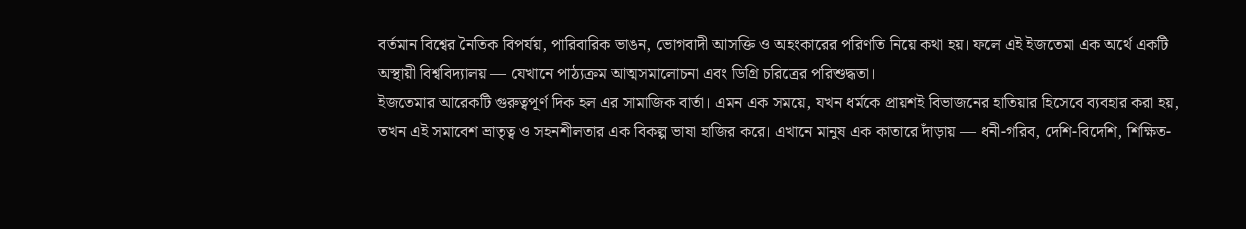বর্তমান বিশ্বের নৈতিক বিপর্যয়, পারিবারিক ভাঙন, ভোগবাদী আসক্তি ও অহংকারের পরিণতি নিয়ে কথা হয়। ফলে এই ইজতেমা এক অর্থে একটি অস্থায়ী বিশ্ববিদ্যালয় — যেখানে পাঠ্যক্রম আত্মসমালোচনা এবং ডিগ্রি চরিত্রের পরিশুদ্ধতা।
ইজতেমার আরেকটি গুরুত্বপূর্ণ দিক হল এর সামাজিক বার্তা। এমন এক সময়ে, যখন ধর্মকে প্রায়শই বিভাজনের হাতিয়ার হিসেবে ব্যবহার করা হয়, তখন এই সমাবেশ ভ্রাতৃত্ব ও সহনশীলতার এক বিকল্প ভাষা হাজির করে। এখানে মানুষ এক কাতারে দাঁড়ায় — ধনী-গরিব, দেশি-বিদেশি, শিক্ষিত-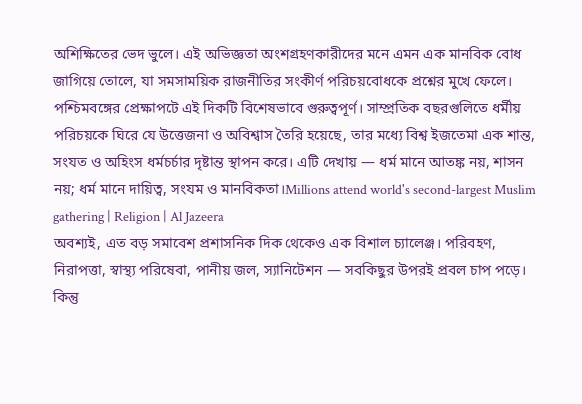অশিক্ষিতের ভেদ ভুলে। এই অভিজ্ঞতা অংশগ্রহণকারীদের মনে এমন এক মানবিক বোধ জাগিয়ে তোলে, যা সমসাময়িক রাজনীতির সংকীর্ণ পরিচয়বোধকে প্রশ্নের মুখে ফেলে।
পশ্চিমবঙ্গের প্রেক্ষাপটে এই দিকটি বিশেষভাবে গুরুত্বপূর্ণ। সাম্প্রতিক বছরগুলিতে ধর্মীয় পরিচয়কে ঘিরে যে উত্তেজনা ও অবিশ্বাস তৈরি হয়েছে, তার মধ্যে বিশ্ব ইজতেমা এক শান্ত, সংযত ও অহিংস ধর্মচর্চার দৃষ্টান্ত স্থাপন করে। এটি দেখায় — ধর্ম মানে আতঙ্ক নয়, শাসন নয়; ধর্ম মানে দায়িত্ব, সংযম ও মানবিকতা।Millions attend world's second-largest Muslim gathering | Religion | Al Jazeera
অবশ্যই, এত বড় সমাবেশ প্রশাসনিক দিক থেকেও এক বিশাল চ্যালেঞ্জ। পরিবহণ, নিরাপত্তা, স্বাস্থ্য পরিষেবা, পানীয় জল, স্যানিটেশন — সবকিছুর উপরই প্রবল চাপ পড়ে। কিন্তু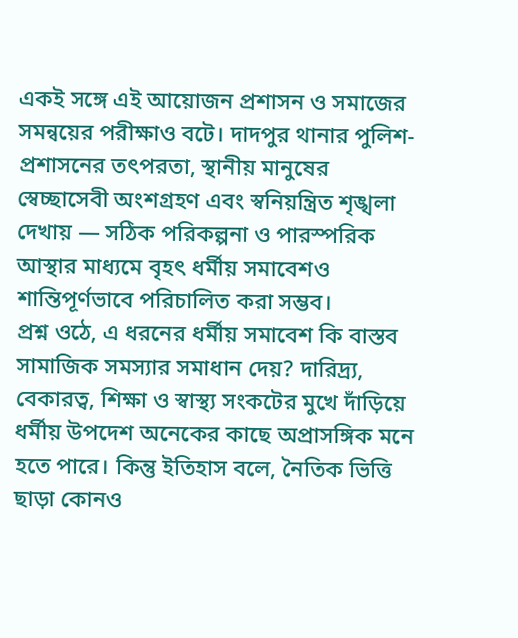একই সঙ্গে এই আয়োজন প্রশাসন ও সমাজের সমন্বয়ের পরীক্ষাও বটে। দাদপুর থানার পুলিশ-প্রশাসনের তৎপরতা, স্থানীয় মানুষের স্বেচ্ছাসেবী অংশগ্রহণ এবং স্বনিয়ন্ত্রিত শৃঙ্খলা দেখায় — সঠিক পরিকল্পনা ও পারস্পরিক আস্থার মাধ্যমে বৃহৎ ধর্মীয় সমাবেশও শান্তিপূর্ণভাবে পরিচালিত করা সম্ভব।
প্রশ্ন ওঠে, এ ধরনের ধর্মীয় সমাবেশ কি বাস্তব সামাজিক সমস্যার সমাধান দেয়? দারিদ্র্য, বেকারত্ব, শিক্ষা ও স্বাস্থ্য সংকটের মুখে দাঁড়িয়ে ধর্মীয় উপদেশ অনেকের কাছে অপ্রাসঙ্গিক মনে হতে পারে। কিন্তু ইতিহাস বলে, নৈতিক ভিত্তি ছাড়া কোনও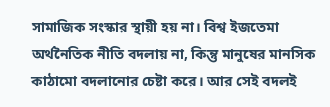সামাজিক সংস্কার স্থায়ী হয় না। বিশ্ব ইজতেমা অর্থনৈতিক নীতি বদলায় না, কিন্তু মানুষের মানসিক কাঠামো বদলানোর চেষ্টা করে। আর সেই বদলই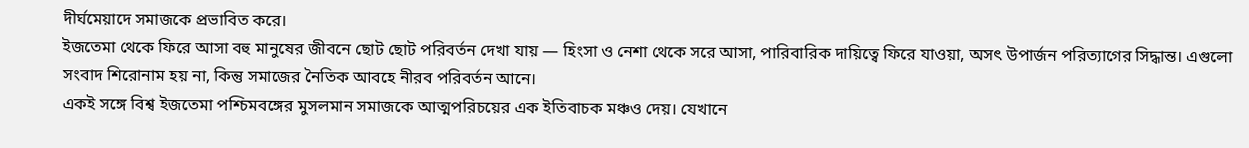দীর্ঘমেয়াদে সমাজকে প্রভাবিত করে।
ইজতেমা থেকে ফিরে আসা বহু মানুষের জীবনে ছোট ছোট পরিবর্তন দেখা যায় — হিংসা ও নেশা থেকে সরে আসা, পারিবারিক দায়িত্বে ফিরে যাওয়া, অসৎ উপার্জন পরিত্যাগের সিদ্ধান্ত। এগুলো সংবাদ শিরোনাম হয় না, কিন্তু সমাজের নৈতিক আবহে নীরব পরিবর্তন আনে।
একই সঙ্গে বিশ্ব ইজতেমা পশ্চিমবঙ্গের মুসলমান সমাজকে আত্মপরিচয়ের এক ইতিবাচক মঞ্চও দেয়। যেখানে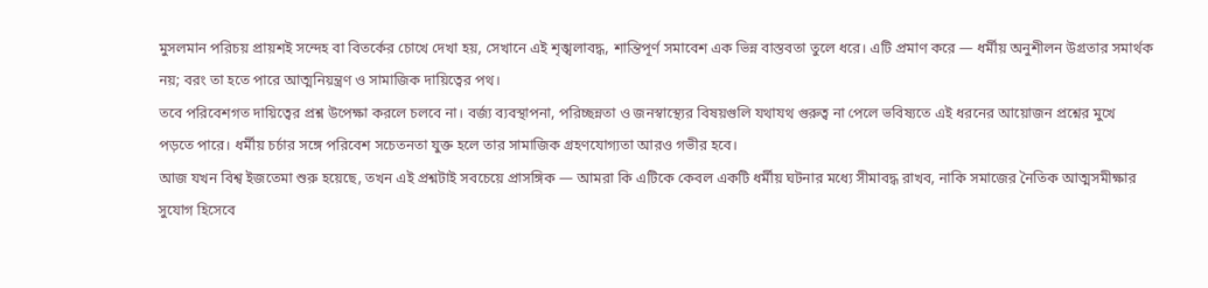মুসলমান পরিচয় প্রায়শই সন্দেহ বা বিতর্কের চোখে দেখা হয়, সেখানে এই শৃঙ্খলাবদ্ধ, শান্তিপূর্ণ সমাবেশ এক ভিন্ন বাস্তবতা তুলে ধরে। এটি প্রমাণ করে — ধর্মীয় অনুশীলন উগ্রতার সমার্থক নয়; বরং তা হতে পারে আত্মনিয়ন্ত্রণ ও সামাজিক দায়িত্বের পথ।
তবে পরিবেশগত দায়িত্বের প্রশ্ন উপেক্ষা করলে চলবে না। বর্জ্য ব্যবস্থাপনা, পরিচ্ছন্নতা ও জনস্বাস্থ্যের বিষয়গুলি যথাযথ গুরুত্ব না পেলে ভবিষ্যতে এই ধরনের আয়োজন প্রশ্নের মুখে পড়তে পারে। ধর্মীয় চর্চার সঙ্গে পরিবেশ সচেতনতা যুক্ত হলে তার সামাজিক গ্রহণযোগ্যতা আরও গভীর হবে।
আজ যখন বিশ্ব ইজতেমা শুরু হয়েছে, তখন এই প্রশ্নটাই সবচেয়ে প্রাসঙ্গিক — আমরা কি এটিকে কেবল একটি ধর্মীয় ঘটনার মধ্যে সীমাবদ্ধ রাখব, নাকি সমাজের নৈতিক আত্মসমীক্ষার সুযোগ হিসেবে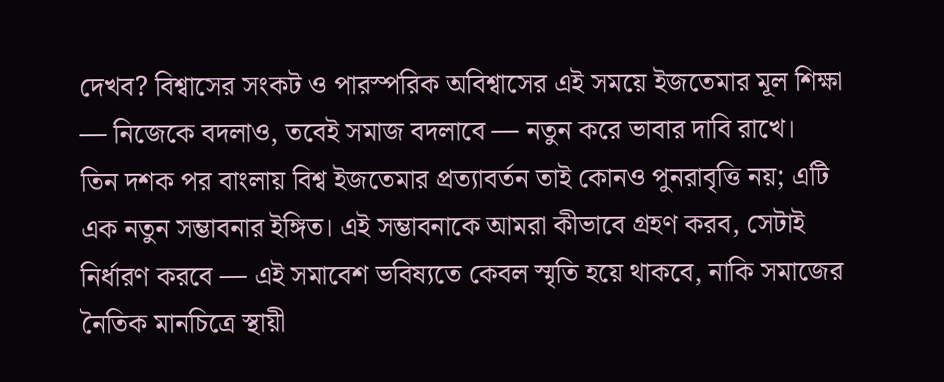দেখব? বিশ্বাসের সংকট ও পারস্পরিক অবিশ্বাসের এই সময়ে ইজতেমার মূল শিক্ষা — নিজেকে বদলাও, তবেই সমাজ বদলাবে — নতুন করে ভাবার দাবি রাখে।
তিন দশক পর বাংলায় বিশ্ব ইজতেমার প্রত্যাবর্তন তাই কোনও পুনরাবৃত্তি নয়; এটি এক নতুন সম্ভাবনার ইঙ্গিত। এই সম্ভাবনাকে আমরা কীভাবে গ্রহণ করব, সেটাই নির্ধারণ করবে — এই সমাবেশ ভবিষ্যতে কেবল স্মৃতি হয়ে থাকবে, নাকি সমাজের নৈতিক মানচিত্রে স্থায়ী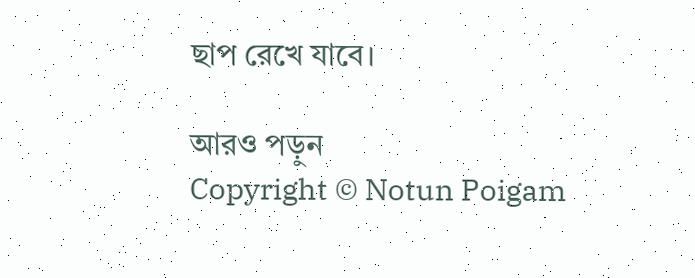ছাপ রেখে যাবে।

আরও পড়ুন
Copyright © Notun Poigam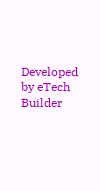Developed by eTech Builder